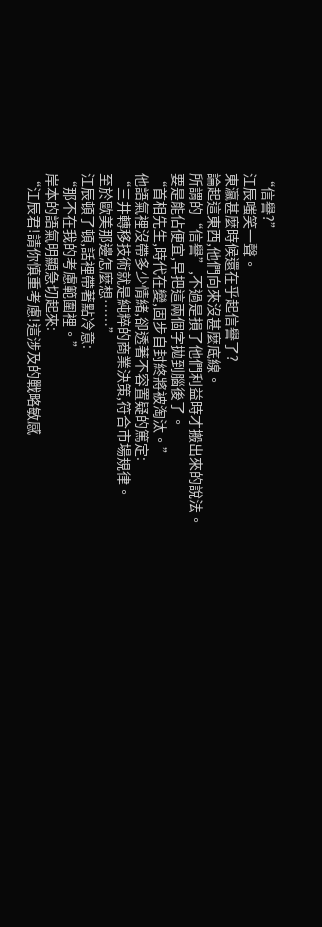“信譽?”
江辰嗤笑一聲。
東瀛甚麼時候還在乎起信譽了?
論起這東西,他們向來沒甚麼底線。
所謂的“信譽”,不過是損了他們利益時才搬出來的說法。
要是能佔便宜,早把這兩個字拋到腦後了。
“首相先生,時代在變,固步自封終將被淘汰。”
他語氣裡沒帶多少情緒,卻透著不容置疑的篤定:
“三井轉移技術就是純粹的商業決策,符合市場規律。
至於歐美那邊怎麼想……”
江辰頓了頓,話裡帶著點冷意:
“那不在我的考慮範圍裡。”
岸本的語氣明顯急切起來:
“江辰君!請你慎重考慮!這涉及的戰略敏感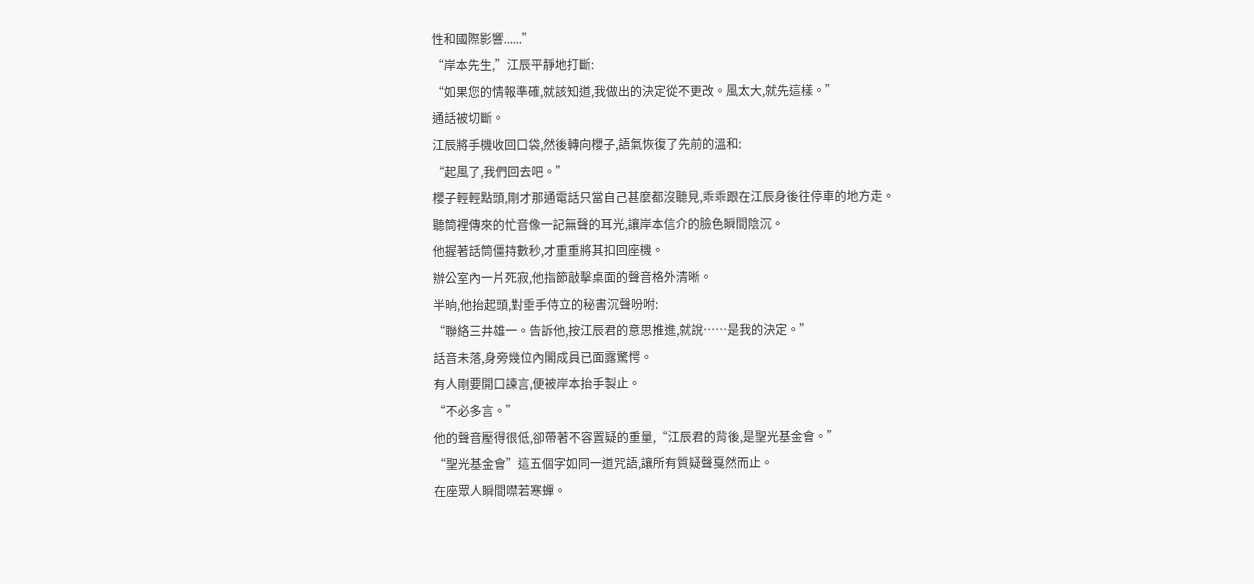性和國際影響......”
“岸本先生,”江辰平靜地打斷:
“如果您的情報準確,就該知道,我做出的決定從不更改。風太大,就先這樣。”
通話被切斷。
江辰將手機收回口袋,然後轉向櫻子,語氣恢復了先前的溫和:
“起風了,我們回去吧。”
櫻子輕輕點頭,剛才那通電話只當自己甚麼都沒聽見,乖乖跟在江辰身後往停車的地方走。
聽筒裡傳來的忙音像一記無聲的耳光,讓岸本信介的臉色瞬間陰沉。
他握著話筒僵持數秒,才重重將其扣回座機。
辦公室內一片死寂,他指節敲擊桌面的聲音格外清晰。
半晌,他抬起頭,對垂手侍立的秘書沉聲吩咐:
“聯絡三井雄一。告訴他,按江辰君的意思推進,就說……是我的決定。”
話音未落,身旁幾位內閣成員已面露驚愕。
有人剛要開口諫言,便被岸本抬手製止。
“不必多言。”
他的聲音壓得很低,卻帶著不容置疑的重量,“江辰君的背後,是聖光基金會。”
“聖光基金會”這五個字如同一道咒語,讓所有質疑聲戛然而止。
在座眾人瞬間噤若寒蟬。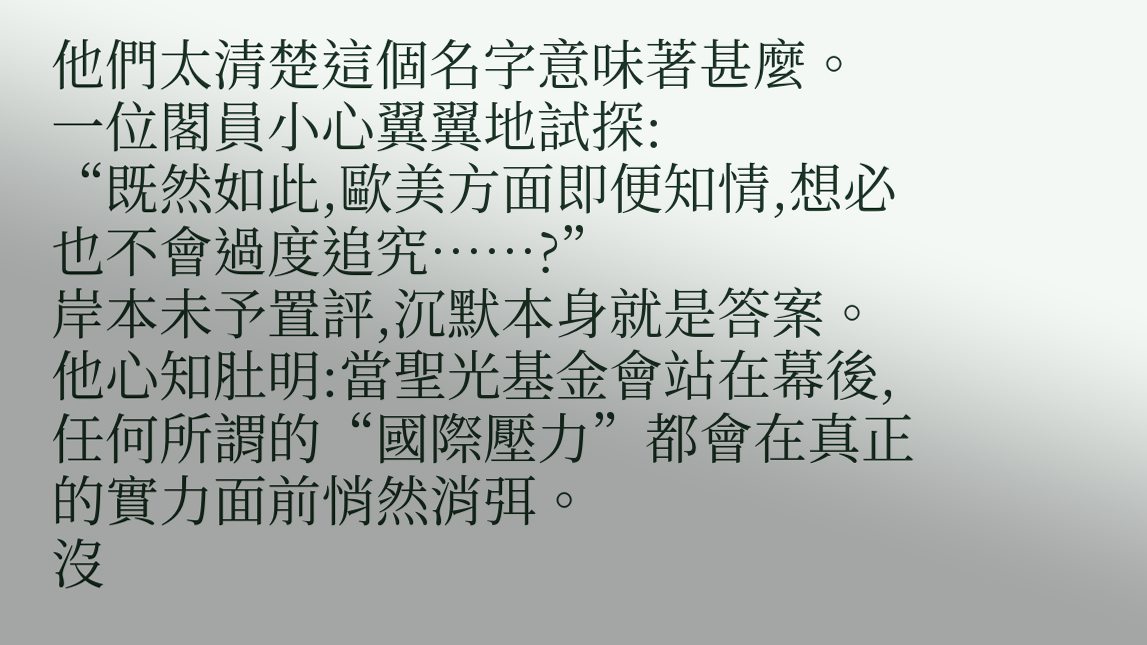他們太清楚這個名字意味著甚麼。
一位閣員小心翼翼地試探:
“既然如此,歐美方面即便知情,想必也不會過度追究……?”
岸本未予置評,沉默本身就是答案。
他心知肚明:當聖光基金會站在幕後,任何所謂的“國際壓力”都會在真正的實力面前悄然消弭。
沒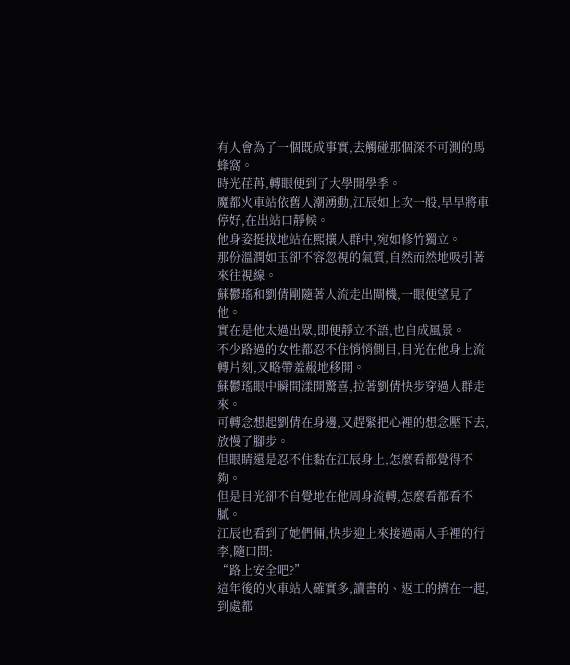有人會為了一個既成事實,去觸碰那個深不可測的馬蜂窩。
時光荏苒,轉眼便到了大學開學季。
魔都火車站依舊人潮湧動,江辰如上次一般,早早將車停好,在出站口靜候。
他身姿挺拔地站在熙攘人群中,宛如修竹獨立。
那份溫潤如玉卻不容忽視的氣質,自然而然地吸引著來往視線。
蘇鬱瑤和劉倩剛隨著人流走出閘機,一眼便望見了他。
實在是他太過出眾,即便靜立不語,也自成風景。
不少路過的女性都忍不住悄悄側目,目光在他身上流轉片刻,又略帶羞赧地移開。
蘇鬱瑤眼中瞬間漾開驚喜,拉著劉倩快步穿過人群走來。
可轉念想起劉倩在身邊,又趕緊把心裡的想念壓下去,放慢了腳步。
但眼睛還是忍不住黏在江辰身上,怎麼看都覺得不夠。
但是目光卻不自覺地在他周身流轉,怎麼看都看不膩。
江辰也看到了她們倆,快步迎上來接過兩人手裡的行李,隨口問:
“路上安全吧?”
這年後的火車站人確實多,讀書的、返工的擠在一起,到處都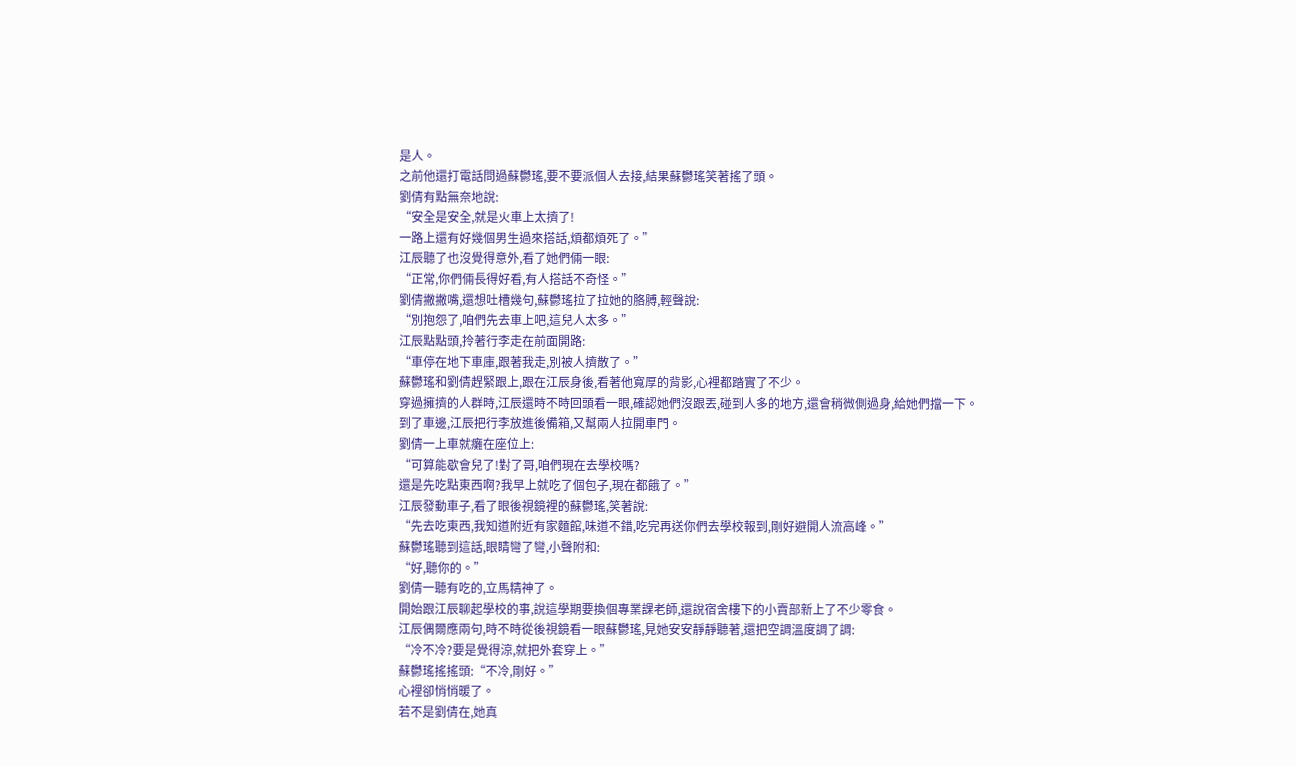是人。
之前他還打電話問過蘇鬱瑤,要不要派個人去接,結果蘇鬱瑤笑著搖了頭。
劉倩有點無奈地說:
“安全是安全,就是火車上太擠了!
一路上還有好幾個男生過來搭話,煩都煩死了。”
江辰聽了也沒覺得意外,看了她們倆一眼:
“正常,你們倆長得好看,有人搭話不奇怪。”
劉倩撇撇嘴,還想吐槽幾句,蘇鬱瑤拉了拉她的胳膊,輕聲說:
“別抱怨了,咱們先去車上吧,這兒人太多。”
江辰點點頭,拎著行李走在前面開路:
“車停在地下車庫,跟著我走,別被人擠散了。”
蘇鬱瑤和劉倩趕緊跟上,跟在江辰身後,看著他寬厚的背影,心裡都踏實了不少。
穿過擁擠的人群時,江辰還時不時回頭看一眼,確認她們沒跟丟,碰到人多的地方,還會稍微側過身,給她們擋一下。
到了車邊,江辰把行李放進後備箱,又幫兩人拉開車門。
劉倩一上車就癱在座位上:
“可算能歇會兒了!對了哥,咱們現在去學校嗎?
還是先吃點東西啊?我早上就吃了個包子,現在都餓了。”
江辰發動車子,看了眼後視鏡裡的蘇鬱瑤,笑著說:
“先去吃東西,我知道附近有家麵館,味道不錯,吃完再送你們去學校報到,剛好避開人流高峰。”
蘇鬱瑤聽到這話,眼睛彎了彎,小聲附和:
“好,聽你的。”
劉倩一聽有吃的,立馬精神了。
開始跟江辰聊起學校的事,說這學期要換個專業課老師,還說宿舍樓下的小賣部新上了不少零食。
江辰偶爾應兩句,時不時從後視鏡看一眼蘇鬱瑤,見她安安靜靜聽著,還把空調溫度調了調:
“冷不冷?要是覺得涼,就把外套穿上。”
蘇鬱瑤搖搖頭:“不冷,剛好。”
心裡卻悄悄暖了。
若不是劉倩在,她真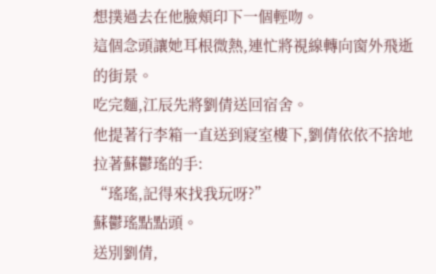想撲過去在他臉頰印下一個輕吻。
這個念頭讓她耳根微熱,連忙將視線轉向窗外飛逝的街景。
吃完麵,江辰先將劉倩送回宿舍。
他提著行李箱一直送到寢室樓下,劉倩依依不捨地拉著蘇鬱瑤的手:
“瑤瑤,記得來找我玩呀?”
蘇鬱瑤點點頭。
送別劉倩,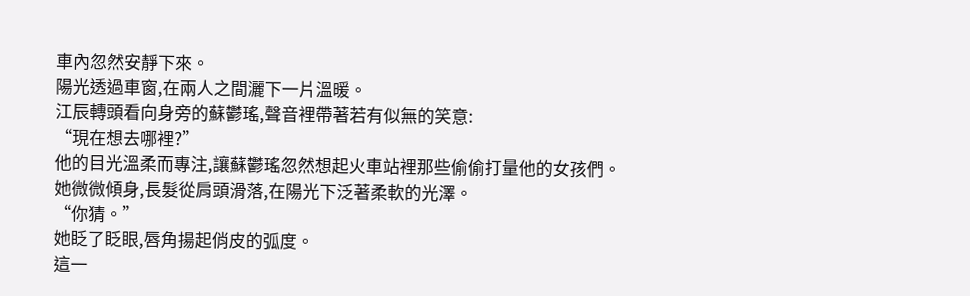車內忽然安靜下來。
陽光透過車窗,在兩人之間灑下一片溫暖。
江辰轉頭看向身旁的蘇鬱瑤,聲音裡帶著若有似無的笑意:
“現在想去哪裡?”
他的目光溫柔而專注,讓蘇鬱瑤忽然想起火車站裡那些偷偷打量他的女孩們。
她微微傾身,長髮從肩頭滑落,在陽光下泛著柔軟的光澤。
“你猜。”
她眨了眨眼,唇角揚起俏皮的弧度。
這一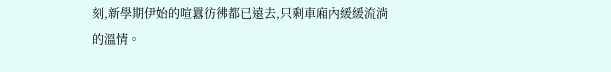刻,新學期伊始的喧囂彷彿都已遠去,只剩車廂內緩緩流淌的溫情。